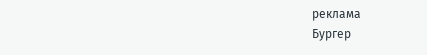реклама
Бургер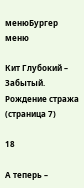менюБургер меню

Кит Глубокий – Забытый. Рождение стража (страница 7)

18

А теперь –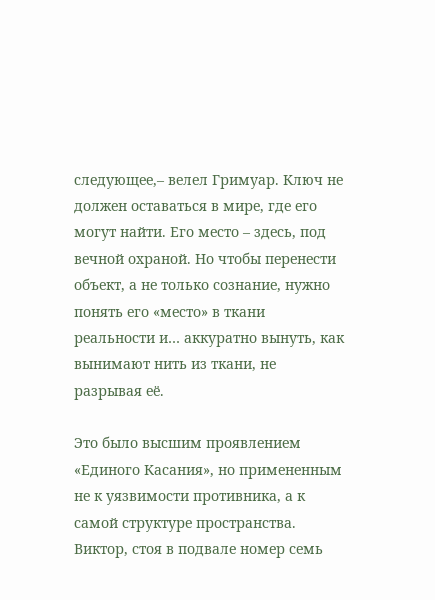следующее,– велел Гримуар. Ключ не должен оставаться в мире, где его могут найти. Его место – здесь, под вечной охраной. Но чтобы перенести объект, а не только сознание, нужно понять его «место» в ткани реальности и… аккуратно вынуть, как вынимают нить из ткани, не разрывая её.

Это было высшим проявлением «Единого Касания», но примененным не к уязвимости противника, а к самой структуре пространства. Виктор, стоя в подвале номер семь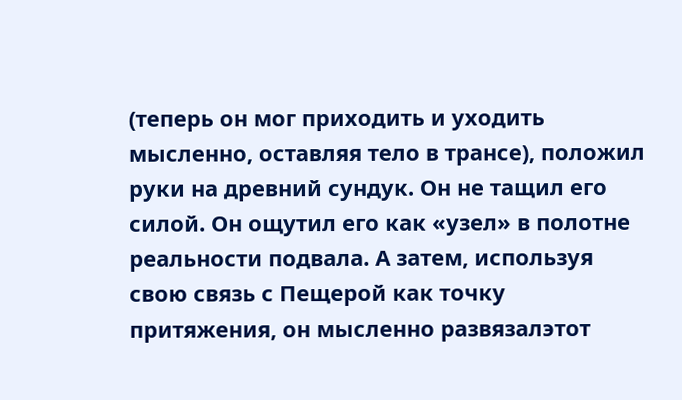(теперь он мог приходить и уходить мысленно, оставляя тело в трансе), положил руки на древний сундук. Он не тащил его силой. Он ощутил его как «узел» в полотне реальности подвала. А затем, используя свою связь с Пещерой как точку притяжения, он мысленно развязалэтот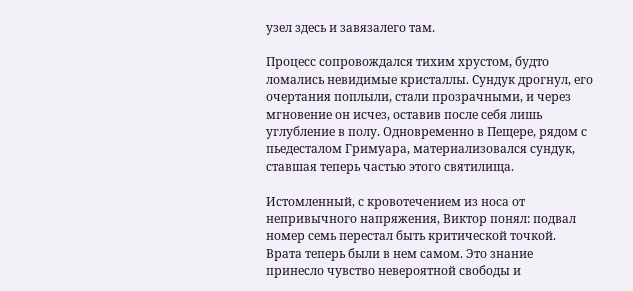узел здесь и завязалего там.

Процесс сопровождался тихим хрустом, будто ломались невидимые кристаллы. Сундук дрогнул, его очертания поплыли, стали прозрачными, и через мгновение он исчез, оставив после себя лишь углубление в полу. Одновременно в Пещере, рядом с пьедесталом Гримуара, материализовался сундук, ставшая теперь частью этого святилища.

Истомленный, с кровотечением из носа от непривычного напряжения, Виктор понял: подвал номер семь перестал быть критической точкой. Врата теперь были в нем самом. Это знание принесло чувство невероятной свободы и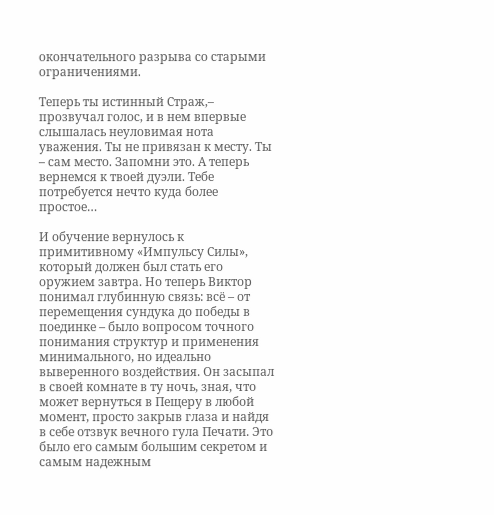окончательного разрыва со старыми ограничениями.

Теперь ты истинный Страж,– прозвучал голос, и в нем впервые слышалась неуловимая нота уважения. Ты не привязан к месту. Ты – сам место. Запомни это. А теперь вернемся к твоей дуэли. Тебе потребуется нечто куда более простое…

И обучение вернулось к примитивному «Импульсу Силы», который должен был стать его оружием завтра. Но теперь Виктор понимал глубинную связь: всё – от перемещения сундука до победы в поединке – было вопросом точного понимания структур и применения минимального, но идеально выверенного воздействия. Он засыпал в своей комнате в ту ночь, зная, что может вернуться в Пещеру в любой момент, просто закрыв глаза и найдя в себе отзвук вечного гула Печати. Это было его самым большим секретом и самым надежным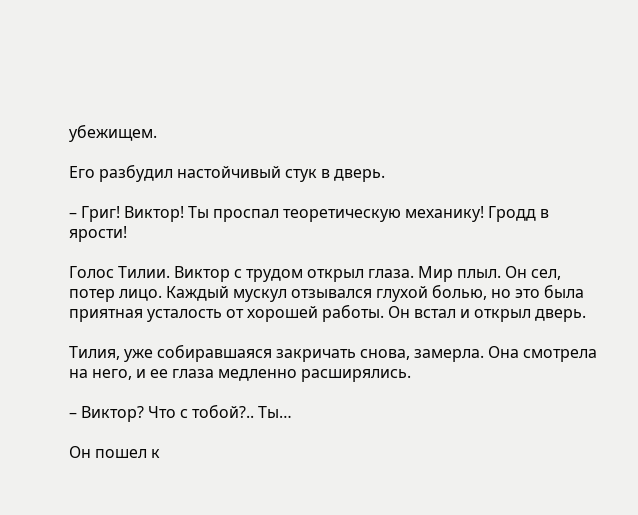убежищем.

Его разбудил настойчивый стук в дверь.

– Григ! Виктор! Ты проспал теоретическую механику! Гродд в ярости!

Голос Тилии. Виктор с трудом открыл глаза. Мир плыл. Он сел, потер лицо. Каждый мускул отзывался глухой болью, но это была приятная усталость от хорошей работы. Он встал и открыл дверь.

Тилия, уже собиравшаяся закричать снова, замерла. Она смотрела на него, и ее глаза медленно расширялись.

– Виктор? Что с тобой?.. Ты…

Он пошел к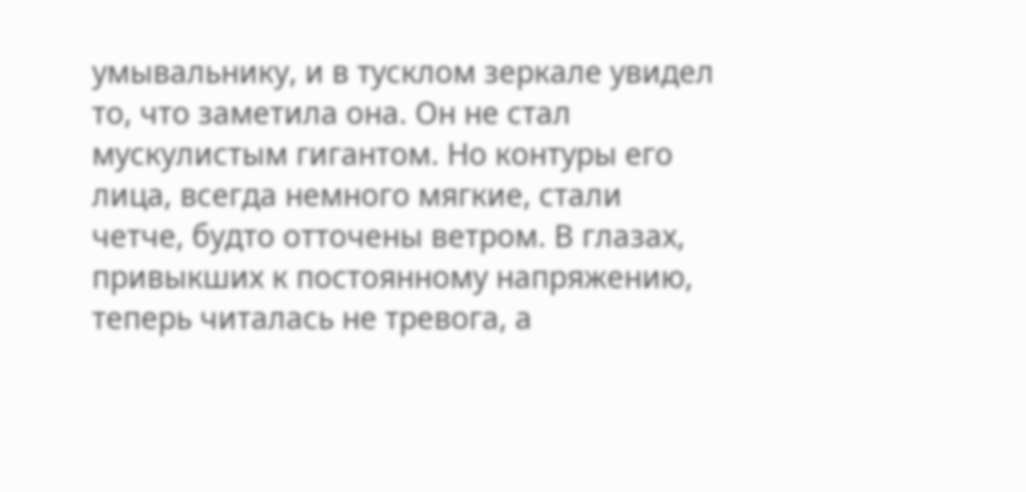умывальнику, и в тусклом зеркале увидел то, что заметила она. Он не стал мускулистым гигантом. Но контуры его лица, всегда немного мягкие, стали четче, будто отточены ветром. В глазах, привыкших к постоянному напряжению, теперь читалась не тревога, а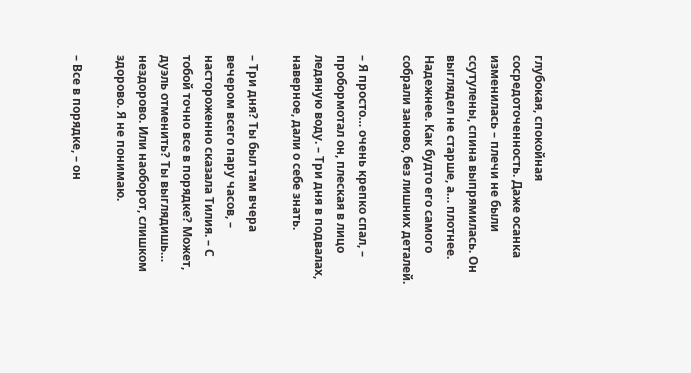глубокая, спокойная сосредоточенность. Даже осанка изменилась – плечи не были ссутулены, спина выпрямилась. Он выглядел не старше, а… плотнее. Надежнее. Как будто его самого собрали заново, без лишних деталей.

– Я просто… очень крепко спал, – пробормотал он, плеская в лицо ледяную воду. – Три дня в подвалах, наверное, дали о себе знать.

– Три дня? Ты был там вчера вечером всего пару часов, – настороженно сказала Тилия. – С тобой точно все в порядке? Может, дуэль отменить? Ты выглядишь… нездорово. Или наоборот, слишком здорово. Я не понимаю.

– Все в порядке, – он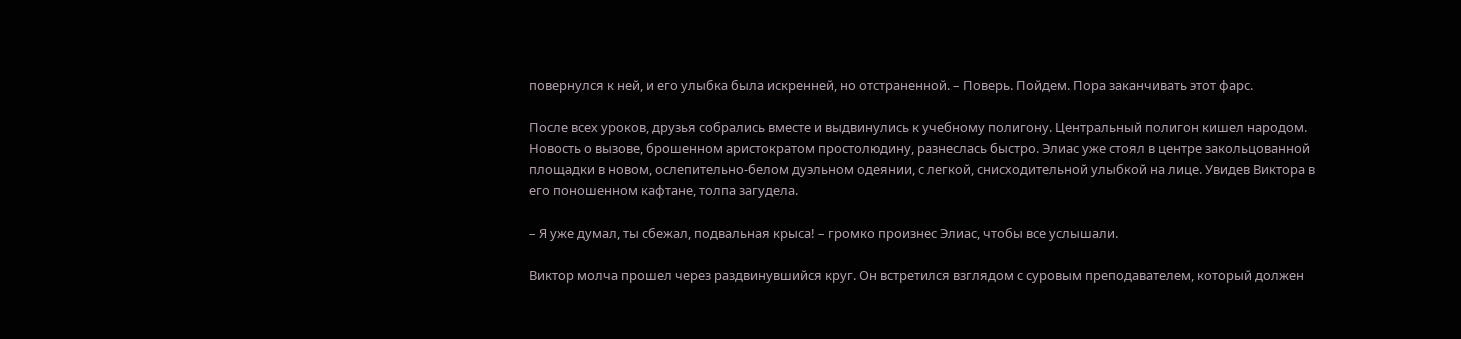повернулся к ней, и его улыбка была искренней, но отстраненной. – Поверь. Пойдем. Пора заканчивать этот фарс.

После всех уроков, друзья собрались вместе и выдвинулись к учебному полигону. Центральный полигон кишел народом. Новость о вызове, брошенном аристократом простолюдину, разнеслась быстро. Элиас уже стоял в центре закольцованной площадки в новом, ослепительно-белом дуэльном одеянии, с легкой, снисходительной улыбкой на лице. Увидев Виктора в его поношенном кафтане, толпа загудела.

– Я уже думал, ты сбежал, подвальная крыса! – громко произнес Элиас, чтобы все услышали.

Виктор молча прошел через раздвинувшийся круг. Он встретился взглядом с суровым преподавателем, который должен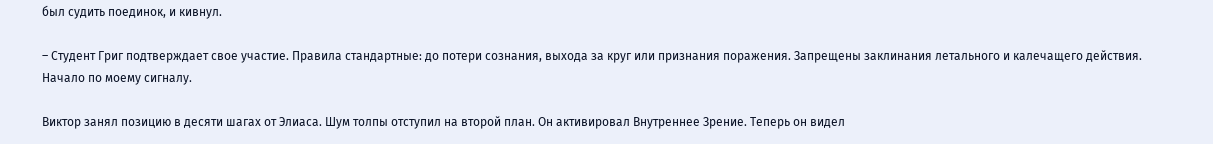был судить поединок, и кивнул.

– Студент Григ подтверждает свое участие. Правила стандартные: до потери сознания, выхода за круг или признания поражения. Запрещены заклинания летального и калечащего действия. Начало по моему сигналу.

Виктор занял позицию в десяти шагах от Элиаса. Шум толпы отступил на второй план. Он активировал Внутреннее Зрение. Теперь он видел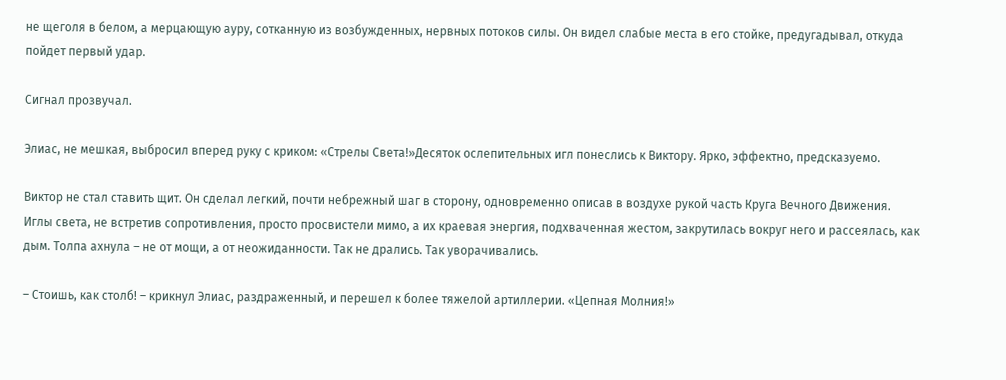не щеголя в белом, а мерцающую ауру, сотканную из возбужденных, нервных потоков силы. Он видел слабые места в его стойке, предугадывал, откуда пойдет первый удар.

Сигнал прозвучал.

Элиас, не мешкая, выбросил вперед руку с криком: «Стрелы Света!»Десяток ослепительных игл понеслись к Виктору. Ярко, эффектно, предсказуемо.

Виктор не стал ставить щит. Он сделал легкий, почти небрежный шаг в сторону, одновременно описав в воздухе рукой часть Круга Вечного Движения. Иглы света, не встретив сопротивления, просто просвистели мимо, а их краевая энергия, подхваченная жестом, закрутилась вокруг него и рассеялась, как дым. Толпа ахнула – не от мощи, а от неожиданности. Так не дрались. Так уворачивались.

– Стоишь, как столб! – крикнул Элиас, раздраженный, и перешел к более тяжелой артиллерии. «Цепная Молния!»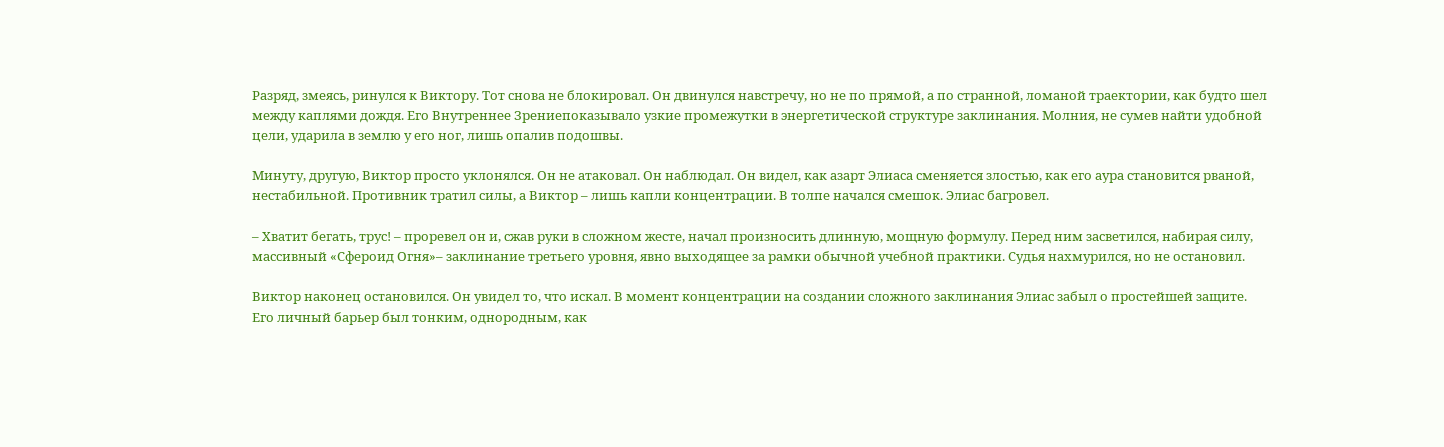Разряд, змеясь, ринулся к Виктору. Тот снова не блокировал. Он двинулся навстречу, но не по прямой, а по странной, ломаной траектории, как будто шел между каплями дождя. Его Внутреннее Зрениепоказывало узкие промежутки в энергетической структуре заклинания. Молния, не сумев найти удобной цели, ударила в землю у его ног, лишь опалив подошвы.

Минуту, другую, Виктор просто уклонялся. Он не атаковал. Он наблюдал. Он видел, как азарт Элиаса сменяется злостью, как его аура становится рваной, нестабильной. Противник тратил силы, а Виктор – лишь капли концентрации. В толпе начался смешок. Элиас багровел.

– Хватит бегать, трус! – проревел он и, сжав руки в сложном жесте, начал произносить длинную, мощную формулу. Перед ним засветился, набирая силу, массивный «Сфероид Огня»– заклинание третьего уровня, явно выходящее за рамки обычной учебной практики. Судья нахмурился, но не остановил.

Виктор наконец остановился. Он увидел то, что искал. В момент концентрации на создании сложного заклинания Элиас забыл о простейшей защите. Его личный барьер был тонким, однородным, как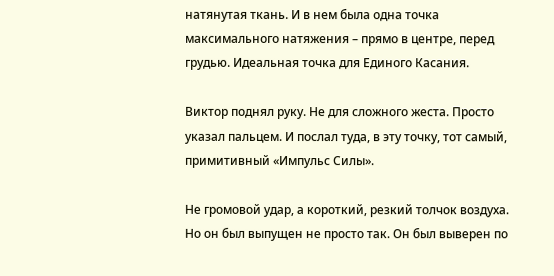натянутая ткань. И в нем была одна точка максимального натяжения – прямо в центре, перед грудью. Идеальная точка для Единого Касания.

Виктор поднял руку. Не для сложного жеста. Просто указал пальцем. И послал туда, в эту точку, тот самый, примитивный «Импульс Силы».

Не громовой удар, а короткий, резкий толчок воздуха. Но он был выпущен не просто так. Он был выверен по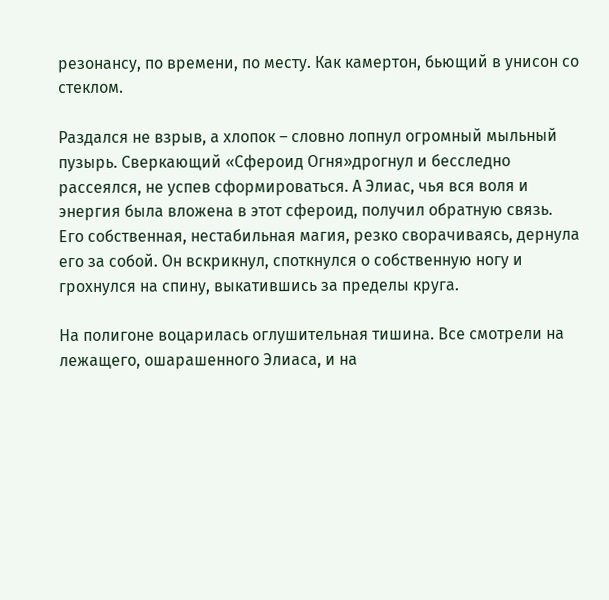резонансу, по времени, по месту. Как камертон, бьющий в унисон со стеклом.

Раздался не взрыв, а хлопок – словно лопнул огромный мыльный пузырь. Сверкающий «Сфероид Огня»дрогнул и бесследно рассеялся, не успев сформироваться. А Элиас, чья вся воля и энергия была вложена в этот сфероид, получил обратную связь. Его собственная, нестабильная магия, резко сворачиваясь, дернула его за собой. Он вскрикнул, споткнулся о собственную ногу и грохнулся на спину, выкатившись за пределы круга.

На полигоне воцарилась оглушительная тишина. Все смотрели на лежащего, ошарашенного Элиаса, и на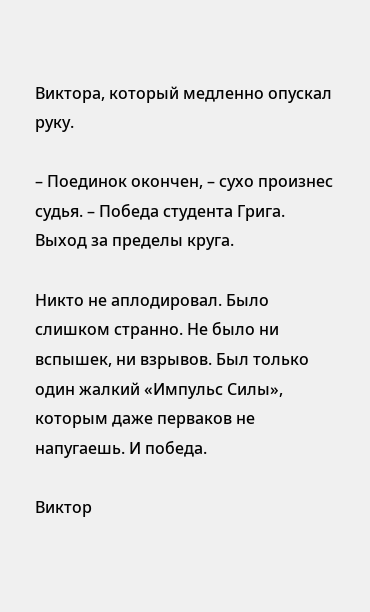Виктора, который медленно опускал руку.

– Поединок окончен, – сухо произнес судья. – Победа студента Грига. Выход за пределы круга.

Никто не аплодировал. Было слишком странно. Не было ни вспышек, ни взрывов. Был только один жалкий «Импульс Силы», которым даже перваков не напугаешь. И победа.

Виктор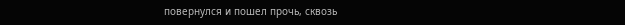повернулся и пошел прочь, сквозь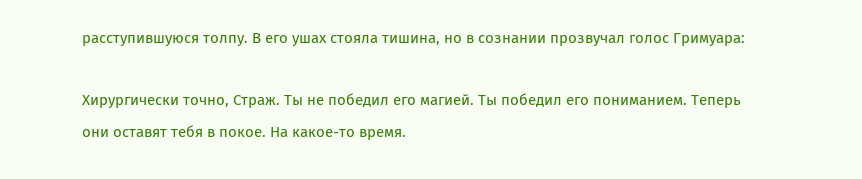расступившуюся толпу. В его ушах стояла тишина, но в сознании прозвучал голос Гримуара:

Хирургически точно, Страж. Ты не победил его магией. Ты победил его пониманием. Теперь они оставят тебя в покое. На какое-то время.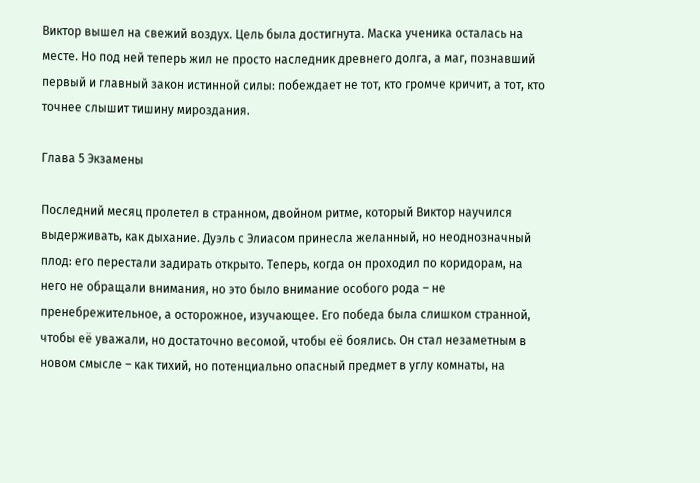Виктор вышел на свежий воздух. Цель была достигнута. Маска ученика осталась на месте. Но под ней теперь жил не просто наследник древнего долга, а маг, познавший первый и главный закон истинной силы: побеждает не тот, кто громче кричит, а тот, кто точнее слышит тишину мироздания.

Глава 5 Экзамены

Последний месяц пролетел в странном, двойном ритме, который Виктор научился выдерживать, как дыхание. Дуэль с Элиасом принесла желанный, но неоднозначный плод: его перестали задирать открыто. Теперь, когда он проходил по коридорам, на него не обращали внимания, но это было внимание особого рода – не пренебрежительное, а осторожное, изучающее. Его победа была слишком странной, чтобы её уважали, но достаточно весомой, чтобы её боялись. Он стал незаметным в новом смысле – как тихий, но потенциально опасный предмет в углу комнаты, на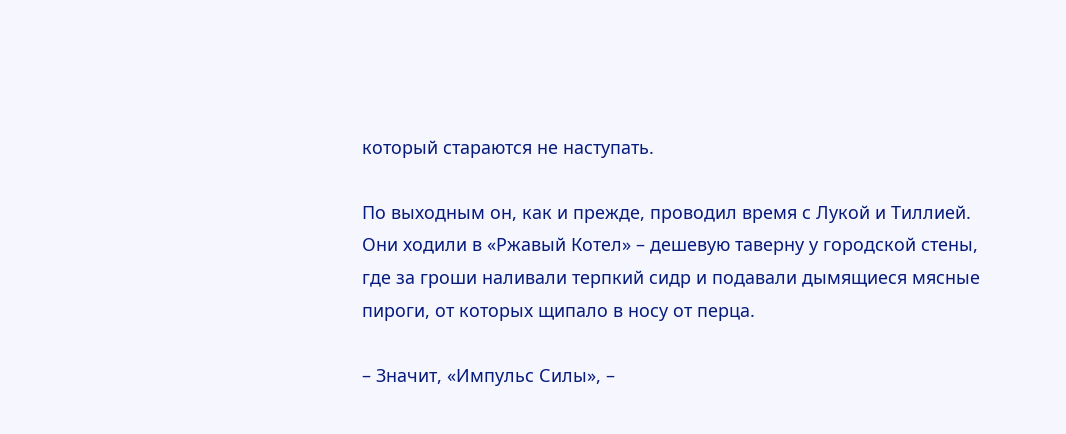который стараются не наступать.

По выходным он, как и прежде, проводил время с Лукой и Тиллией. Они ходили в «Ржавый Котел» – дешевую таверну у городской стены, где за гроши наливали терпкий сидр и подавали дымящиеся мясные пироги, от которых щипало в носу от перца.

– Значит, «Импульс Силы», –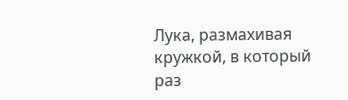Лука, размахивая кружкой, в который раз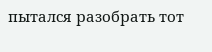пытался разобрать тот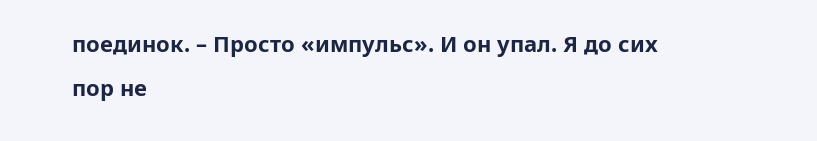поединок. – Просто «импульс». И он упал. Я до сих пор не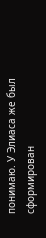понимаю. У Элиаса же был сформирован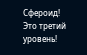Сфероид! Это третий уровень!